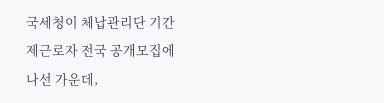국세청이 체납관리단 기간제근로자 전국 공개모집에 나선 가운데,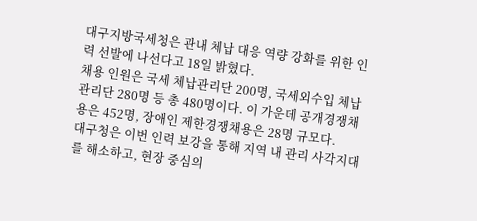대구지방국세청은 관내 체납 대응 역량 강화를 위한 인력 선발에 나선다고 18일 밝혔다.
채용 인원은 국세 체납관리단 200명, 국세외수입 체납관리단 280명 등 총 480명이다. 이 가운데 공개경쟁채용은 452명, 장애인 제한경쟁채용은 28명 규모다.
대구청은 이번 인력 보강을 통해 지역 내 관리 사각지대를 해소하고, 현장 중심의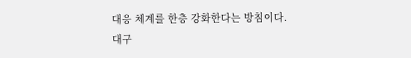대응 체계를 한층 강화한다는 방침이다.
대구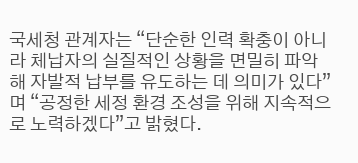국세청 관계자는 “단순한 인력 확충이 아니라 체납자의 실질적인 상황을 면밀히 파악해 자발적 납부를 유도하는 데 의미가 있다”며 “공정한 세정 환경 조성을 위해 지속적으로 노력하겠다”고 밝혔다.